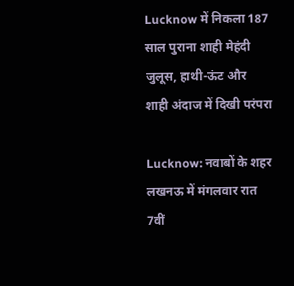Lucknow में निकला 187 साल पुराना शाही मेहंदी जुलूस, हाथी-ऊंट और शाही अंदाज में दिखी परंपरा

Lucknow: नवाबों के शहर लखनऊ में मंगलवार रात 7वीं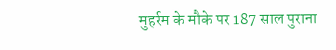मुहर्रम के मौके पर 187 साल पुराना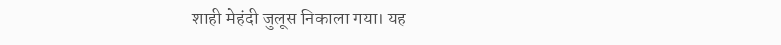शाही मेहंदी जुलूस निकाला गया। यह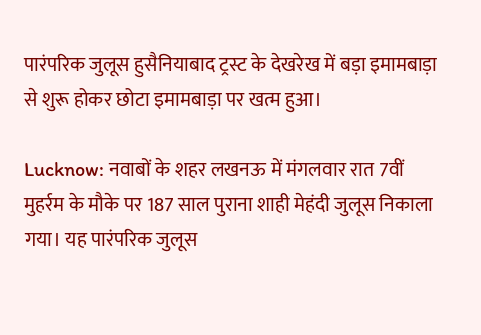पारंपरिक जुलूस हुसैनियाबाद ट्रस्ट के देखरेख में बड़ा इमामबाड़ा से शुरू होकर छोटा इमामबाड़ा पर खत्म हुआ।

Lucknow: नवाबों के शहर लखनऊ में मंगलवार रात 7वीं मुहर्रम के मौके पर 187 साल पुराना शाही मेहंदी जुलूस निकाला गया। यह पारंपरिक जुलूस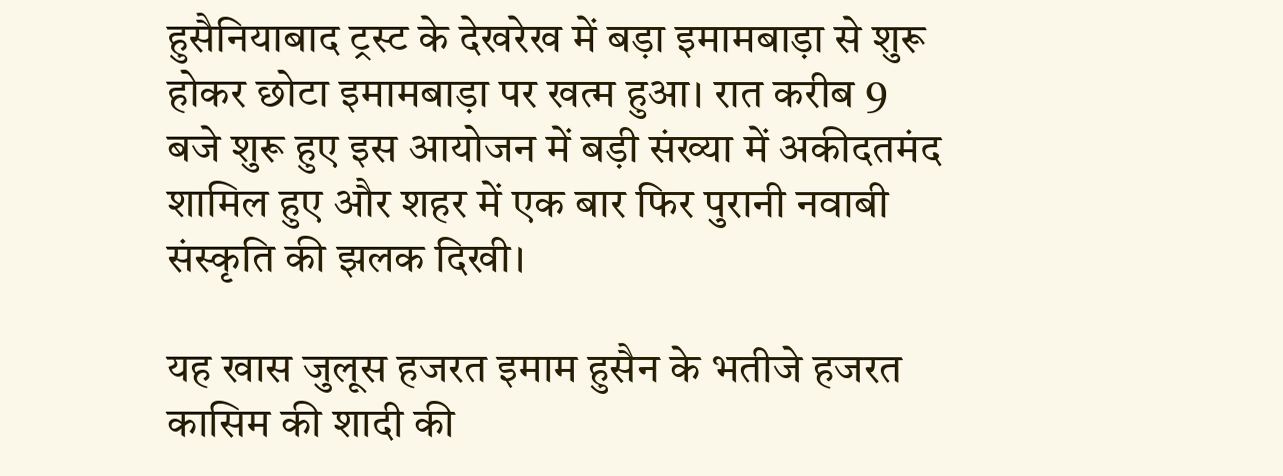हुसैनियाबाद ट्रस्ट के देखरेख में बड़ा इमामबाड़ा से शुरू होकर छोटा इमामबाड़ा पर खत्म हुआ। रात करीब 9 बजे शुरू हुए इस आयोजन में बड़ी संख्या में अकीदतमंद शामिल हुए और शहर में एक बार फिर पुरानी नवाबी संस्कृति की झलक दिखी।

यह खास जुलूस हजरत इमाम हुसैन के भतीजे हजरत कासिम की शादी की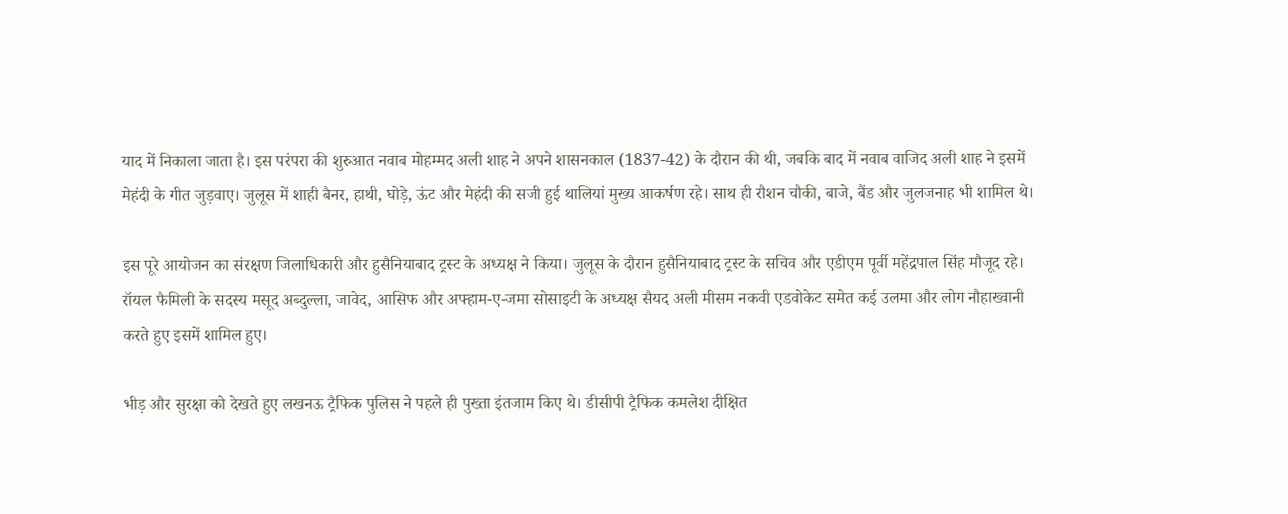याद में निकाला जाता है। इस परंपरा की शुरुआत नवाब मोहम्मद अली शाह ने अपने शासनकाल (1837-42) के दौरान की थी, जबकि बाद में नवाब वाजिद अली शाह ने इसमें मेहंदी के गीत जुड़वाए। जुलूस में शाही बैनर, हाथी, घोड़े, ऊंट और मेहंदी की सजी हुई थालियां मुख्य आकर्षण रहे। साथ ही रौशन चौकी, बाजे, बैंड और जुलजनाह भी शामिल थे।

इस पूरे आयोजन का संरक्षण जिलाधिकारी और हुसैनियाबाद ट्रस्ट के अध्यक्ष ने किया। जुलूस के दौरान हुसैनियाबाद ट्रस्ट के सचिव और एडीएम पूर्वी महेंद्रपाल सिंह मौजूद रहे। रॉयल फैमिली के सदस्य मसूद अब्दुल्ला, जावेद, आसिफ और अफ्हाम-ए-जमा सोसाइटी के अध्यक्ष सैयद अली मीसम नकवी एडवोकेट समेत कई उलमा और लोग नौहाख्वानी करते हुए इसमें शामिल हुए।

भीड़ और सुरक्षा को देखते हुए लखनऊ ट्रैफिक पुलिस ने पहले ही पुख्ता इंतजाम किए थे। डीसीपी ट्रैफिक कमलेश दीक्षित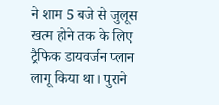ने शाम 5 बजे से जुलूस खत्म होने तक के लिए ट्रैफिक डायवर्जन प्लान लागू किया था। पुराने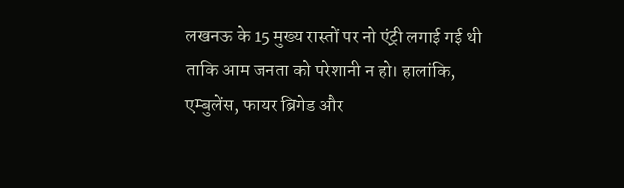लखनऊ के 15 मुख्य रास्तों पर नो एंट्री लगाई गई थी ताकि आम जनता को परेशानी न हो। हालांकि, एम्बुलेंस, फायर ब्रिगेड और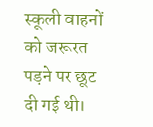स्कूली वाहनों को जरूरत पड़ने पर छूट दी गई थी।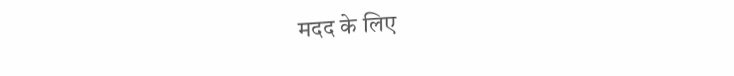मदद के लिए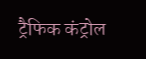ट्रैफिक कंट्रोल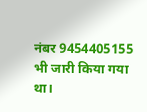नंबर 9454405155 भी जारी किया गया था।